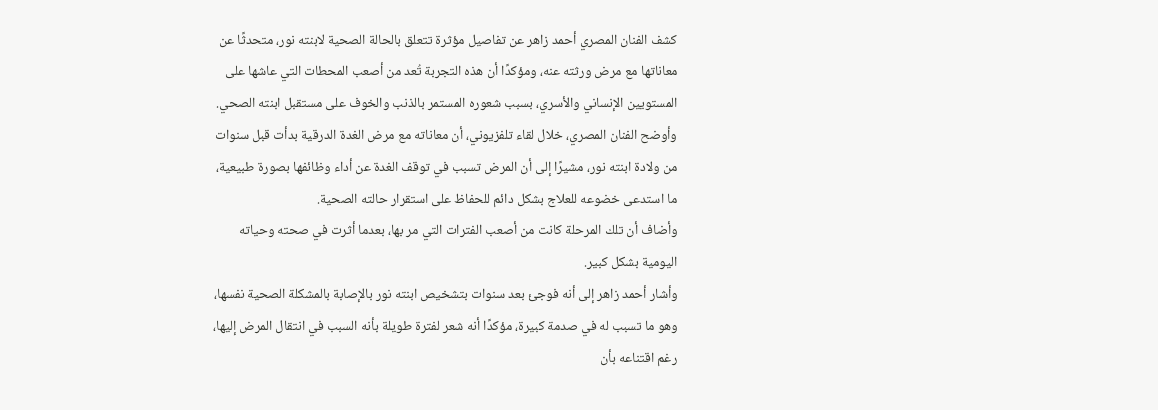كشف الفنان المصري أحمد زاهر عن تفاصيل مؤثرة تتعلق بالحالة الصحية لابنته نور، متحدثًا عن معاناتها مع مرض ورثته عنه، ومؤكدًا أن هذه التجربة تُعد من أصعب المحطات التي عاشها على المستويين الإنساني والأسري، بسبب شعوره المستمر بالذنب والخوف على مستقبل ابنته الصحي.
وأوضح الفنان المصري، خلال لقاء تلفزيوني، أن معاناته مع مرض الغدة الدرقية بدأت قبل سنوات من ولادة ابنته نور، مشيرًا إلى أن المرض تسبب في توقف الغدة عن أداء وظائفها بصورة طبيعية، ما استدعى خضوعه للعلاج بشكل دائم للحفاظ على استقرار حالته الصحية.
وأضاف أن تلك المرحلة كانت من أصعب الفترات التي مر بها، بعدما أثرت في صحته وحياته اليومية بشكل كبير.
وأشار أحمد زاهر إلى أنه فوجئ بعد سنوات بتشخيص ابنته نور بالإصابة بالمشكلة الصحية نفسها، وهو ما تسبب له في صدمة كبيرة، مؤكدًا أنه شعر لفترة طويلة بأنه السبب في انتقال المرض إليها، رغم اقتناعه بأن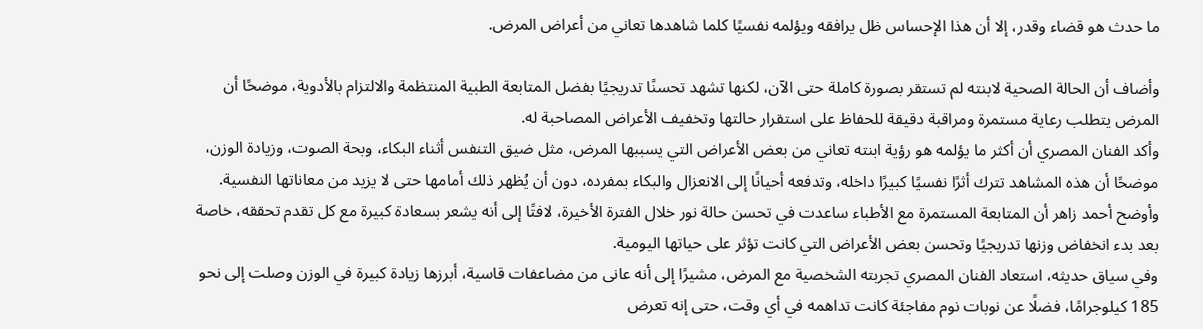ما حدث هو قضاء وقدر، إلا أن هذا الإحساس ظل يرافقه ويؤلمه نفسيًا كلما شاهدها تعاني من أعراض المرض.

وأضاف أن الحالة الصحية لابنته لم تستقر بصورة كاملة حتى الآن، لكنها تشهد تحسنًا تدريجيًا بفضل المتابعة الطبية المنتظمة والالتزام بالأدوية، موضحًا أن المرض يتطلب رعاية مستمرة ومراقبة دقيقة للحفاظ على استقرار حالتها وتخفيف الأعراض المصاحبة له.
وأكد الفنان المصري أن أكثر ما يؤلمه هو رؤية ابنته تعاني من بعض الأعراض التي يسببها المرض، مثل ضيق التنفس أثناء البكاء، وبحة الصوت، وزيادة الوزن، موضحًا أن هذه المشاهد تترك أثرًا نفسيًا كبيرًا داخله، وتدفعه أحيانًا إلى الانعزال والبكاء بمفرده، دون أن يُظهر ذلك أمامها حتى لا يزيد من معاناتها النفسية.
وأوضح أحمد زاهر أن المتابعة المستمرة مع الأطباء ساعدت في تحسن حالة نور خلال الفترة الأخيرة، لافتًا إلى أنه يشعر بسعادة كبيرة مع كل تقدم تحققه، خاصة بعد بدء انخفاض وزنها تدريجيًا وتحسن بعض الأعراض التي كانت تؤثر على حياتها اليومية.
وفي سياق حديثه، استعاد الفنان المصري تجربته الشخصية مع المرض، مشيرًا إلى أنه عانى من مضاعفات قاسية، أبرزها زيادة كبيرة في الوزن وصلت إلى نحو 185 كيلوجرامًا، فضلًا عن نوبات نوم مفاجئة كانت تداهمه في أي وقت، حتى إنه تعرض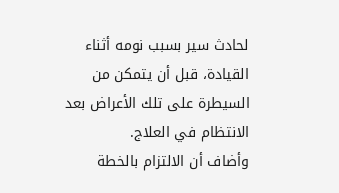لحادث سير بسبب نومه أثناء القيادة، قبل أن يتمكن من السيطرة على تلك الأعراض بعد الانتظام في العلاج.
وأضاف أن الالتزام بالخطة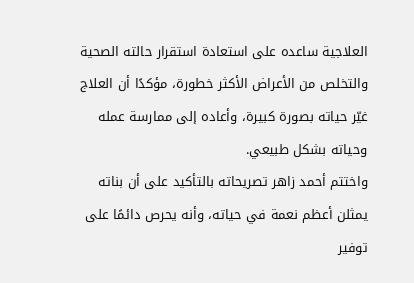العلاجية ساعده على استعادة استقرار حالته الصحية والتخلص من الأعراض الأكثر خطورة، مؤكدًا أن العلاج غيّر حياته بصورة كبيرة، وأعاده إلى ممارسة عمله وحياته بشكل طبيعي.
واختتم أحمد زاهر تصريحاته بالتأكيد على أن بناته يمثلن أعظم نعمة في حياته، وأنه يحرص دائمًا على توفير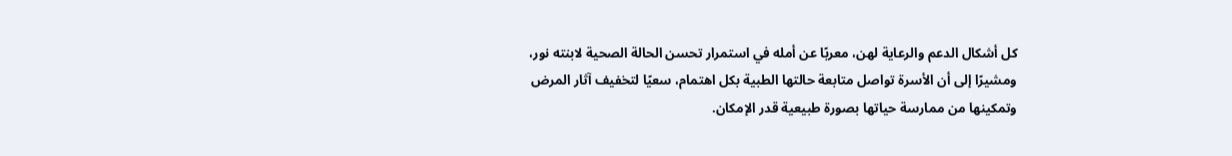كل أشكال الدعم والرعاية لهن، معربًا عن أمله في استمرار تحسن الحالة الصحية لابنته نور، ومشيرًا إلى أن الأسرة تواصل متابعة حالتها الطبية بكل اهتمام، سعيًا لتخفيف آثار المرض وتمكينها من ممارسة حياتها بصورة طبيعية قدر الإمكان.